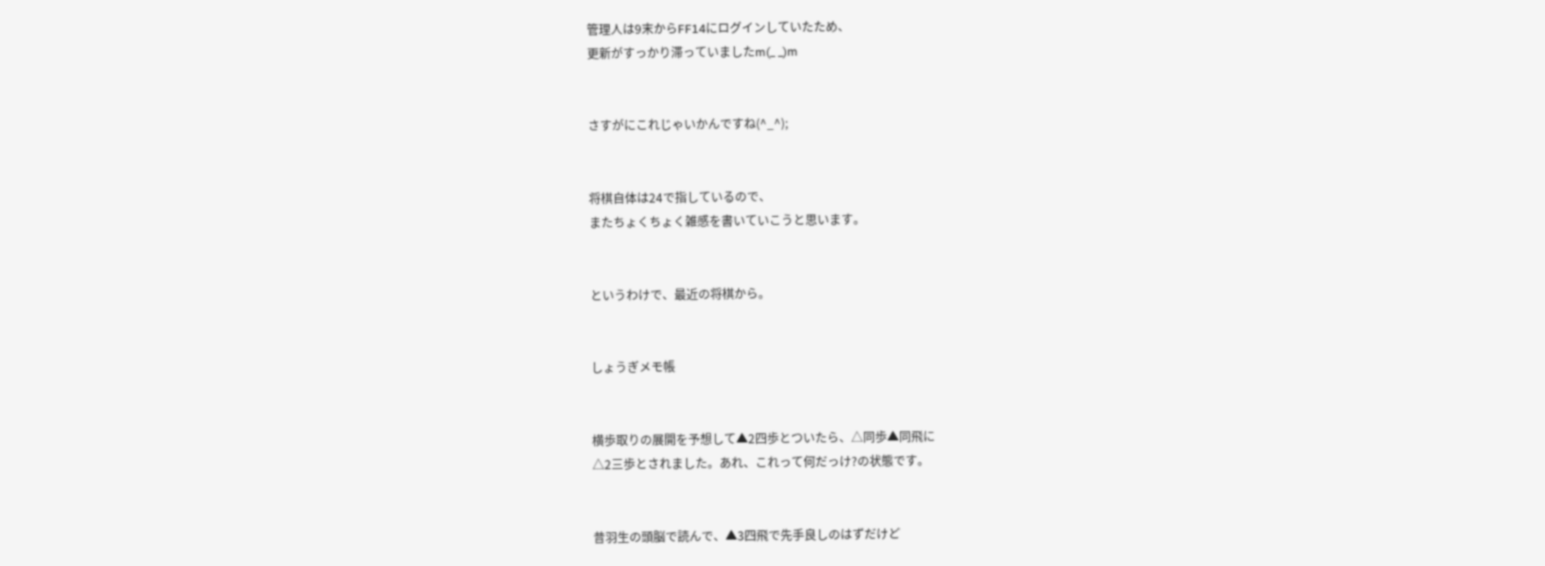管理人は9末からFF14にログインしていたため、
更新がすっかり滞っていましたm(_ _)m


さすがにこれじゃいかんですね(^_^);


将棋自体は24で指しているので、
またちょくちょく雑感を書いていこうと思います。


というわけで、最近の将棋から。


しょうぎメモ帳


横歩取りの展開を予想して▲2四歩とついたら、△同歩▲同飛に
△2三歩とされました。あれ、これって何だっけ?の状態です。


昔羽生の頭脳で読んで、▲3四飛で先手良しのはずだけど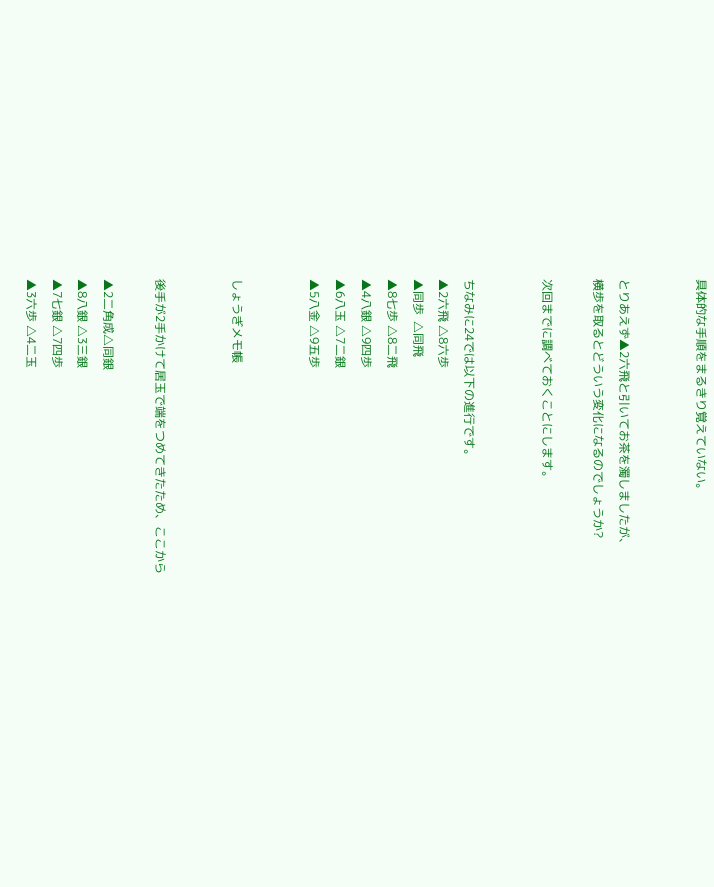具体的な手順をまるきり覚えていない。


とりあえず▲2六飛と引いてお茶を濁しましたが、
横歩を取るとどういう変化になるのでしょうか?

次回までに調べておくことにします。


ちなみに24では以下の進行です。
▲2六飛 △8六歩
▲同歩  △同飛
▲8七歩 △8二飛
▲4八銀 △9四歩
▲6八玉 △7二銀
▲5八金 △9五歩


しょうぎメモ帳


後手が2手かけて居玉で端をつめてきたため、ここから

▲2二角成△同銀
▲8八銀 △3三銀
▲7七銀 △7四歩
▲3六歩 △4二玉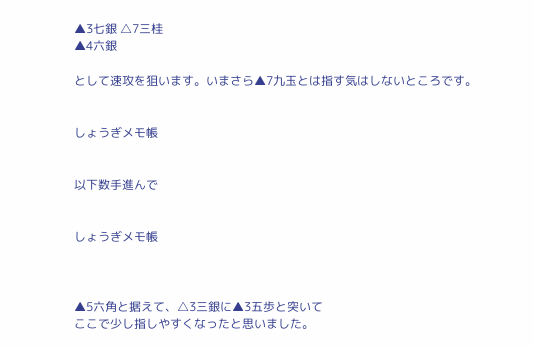▲3七銀 △7三桂
▲4六銀

として速攻を狙います。いまさら▲7九玉とは指す気はしないところです。


しょうぎメモ帳


以下数手進んで


しょうぎメモ帳



▲5六角と据えて、△3三銀に▲3五歩と突いて
ここで少し指しやすくなったと思いました。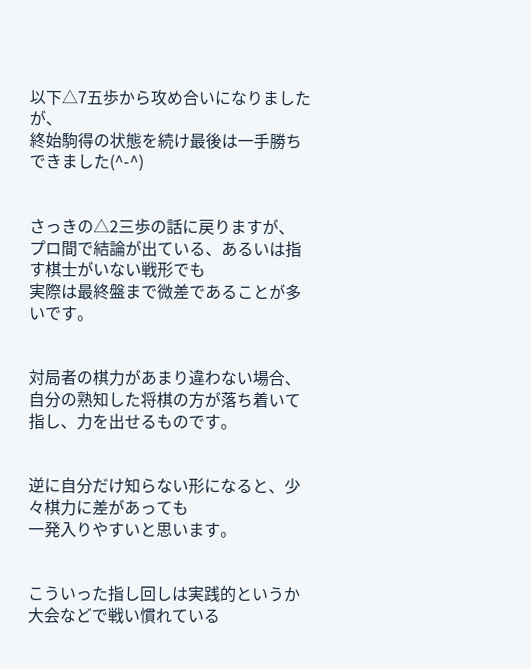以下△7五歩から攻め合いになりましたが、
終始駒得の状態を続け最後は一手勝ちできました(^-^)


さっきの△2三歩の話に戻りますが、
プロ間で結論が出ている、あるいは指す棋士がいない戦形でも
実際は最終盤まで微差であることが多いです。


対局者の棋力があまり違わない場合、
自分の熟知した将棋の方が落ち着いて指し、力を出せるものです。


逆に自分だけ知らない形になると、少々棋力に差があっても
一発入りやすいと思います。


こういった指し回しは実践的というか
大会などで戦い慣れている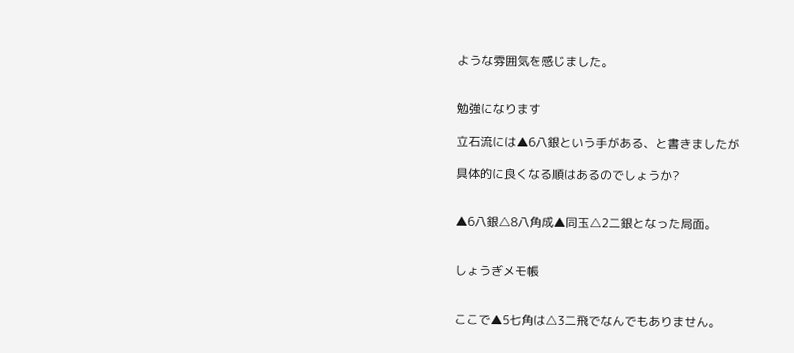ような雰囲気を感じました。


勉強になります

立石流には▲6八銀という手がある、と書きましたが

具体的に良くなる順はあるのでしょうか?


▲6八銀△8八角成▲同玉△2二銀となった局面。


しょうぎメモ帳


ここで▲5七角は△3二飛でなんでもありません。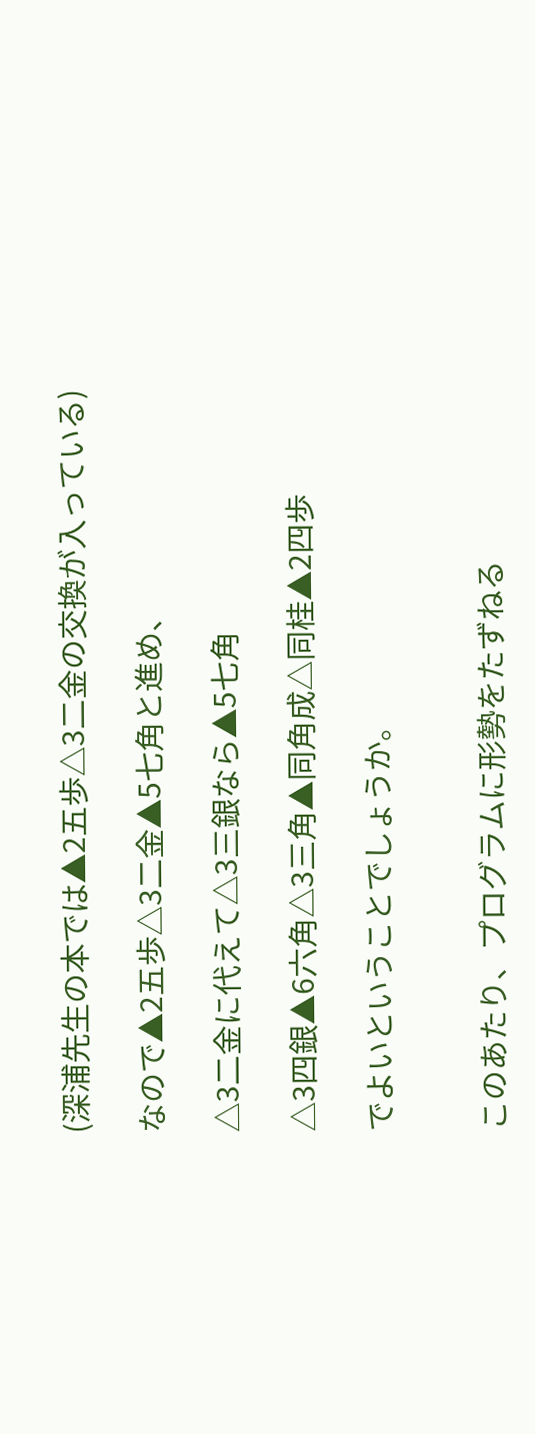(深浦先生の本では▲2五歩△3二金の交換が入っている)

なので▲2五歩△3二金▲5七角と進め、

△3二金に代えて△3三銀なら▲5七角

△3四銀▲6六角△3三角▲同角成△同桂▲2四歩

でよいということでしょうか。


このあたり、プログラムに形勢をたずねる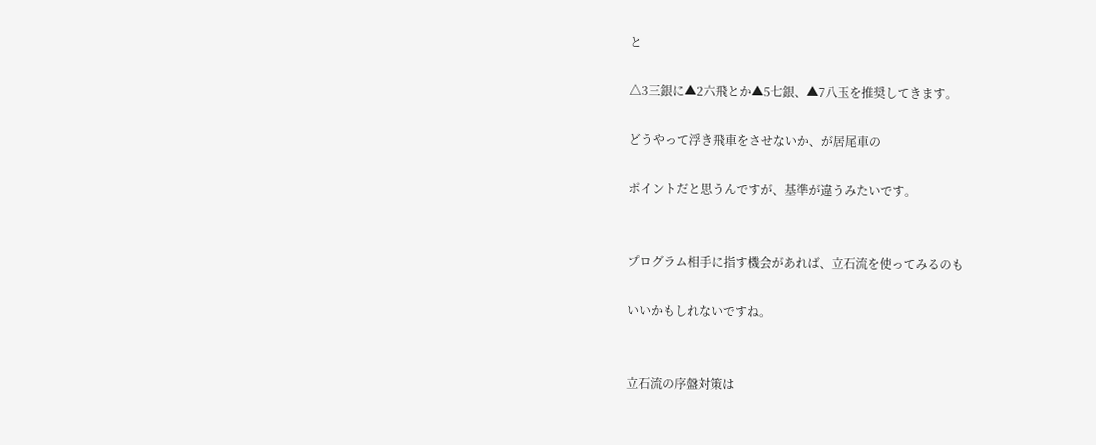と

△3三銀に▲2六飛とか▲5七銀、▲7八玉を推奨してきます。

どうやって浮き飛車をさせないか、が居尾車の

ポイントだと思うんですが、基準が違うみたいです。


プログラム相手に指す機会があれば、立石流を使ってみるのも

いいかもしれないですね。


立石流の序盤対策は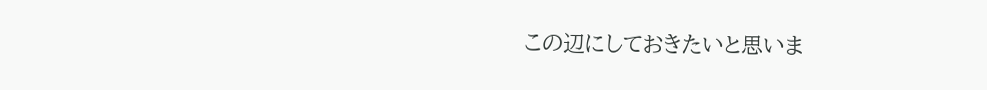この辺にしておきたいと思いま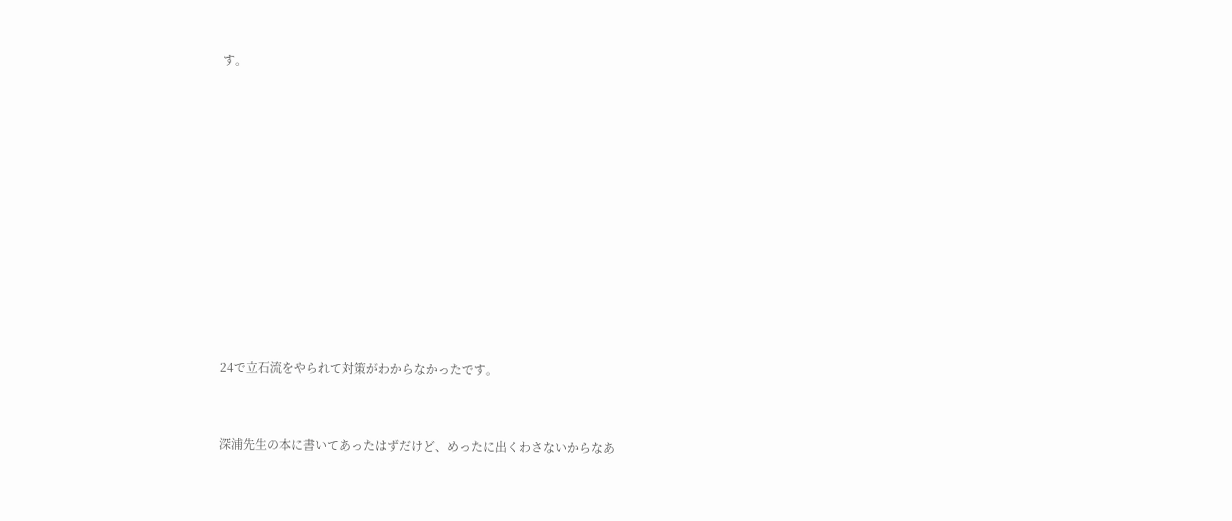す。











24で立石流をやられて対策がわからなかったです。


深浦先生の本に書いてあったはずだけど、めったに出くわさないからなあ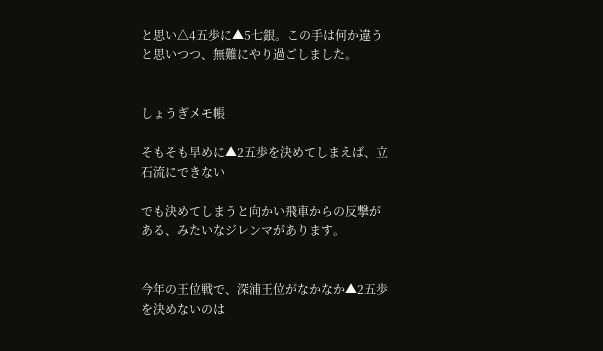と思い△4五歩に▲5七銀。この手は何か違うと思いつつ、無難にやり過ごしました。


しょうぎメモ帳

そもそも早めに▲2五歩を決めてしまえば、立石流にできない

でも決めてしまうと向かい飛車からの反撃がある、みたいなジレンマがあります。


今年の王位戦で、深浦王位がなかなか▲2五歩を決めないのは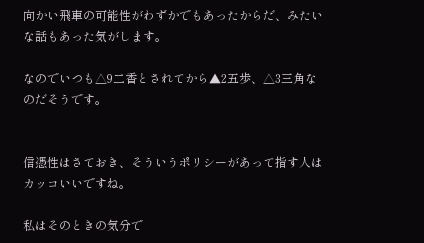向かい飛車の可能性がわずかでもあったからだ、みたいな話もあった気がします。

なのでいつも△9二香とされてから▲2五歩、△3三角なのだそうです。


信憑性はさておき、そういうポリシーがあって指す人はカッコいいですね。

私はそのときの気分で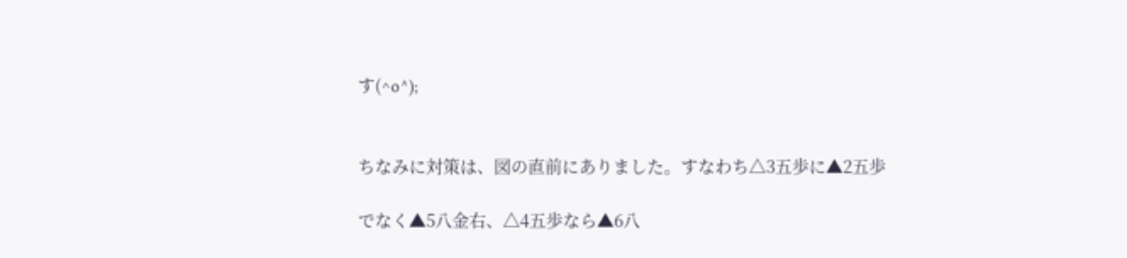す(^o^);


ちなみに対策は、図の直前にありました。すなわち△3五歩に▲2五歩

でなく▲5八金右、△4五歩なら▲6八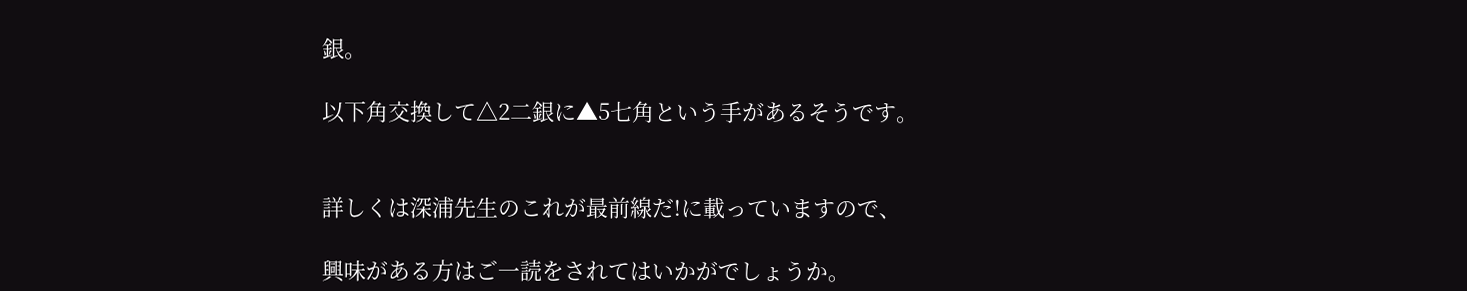銀。

以下角交換して△2二銀に▲5七角という手があるそうです。


詳しくは深浦先生のこれが最前線だ!に載っていますので、

興味がある方はご一読をされてはいかがでしょうか。